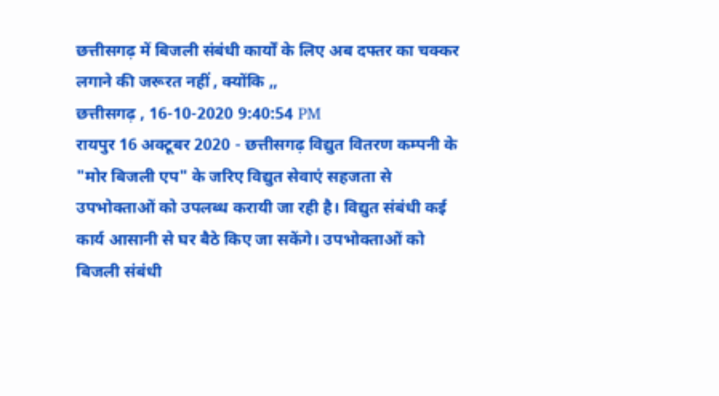छत्तीसगढ़ में बिजली संबंधी कार्यों के लिए अब दफ्तर का चक्कर लगाने की जरूरत नहीं , क्योंकि ,,
छत्तीसगढ़ , 16-10-2020 9:40:54 PM
रायपुर 16 अक्टूबर 2020 - छत्तीसगढ़ विद्युत वितरण कम्पनी के "मोर बिजली एप" के जरिए विद्युत सेवाएं सहजता से उपभोक्ताओं को उपलब्ध करायी जा रही है। विद्युत संबंधी कई कार्य आसानी से घर बैठे किए जा सकेंगे। उपभोक्ताओं को बिजली संबंधी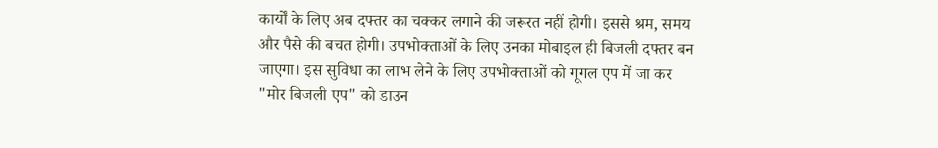कार्यों के लिए अब दफ्तर का चक्कर लगाने की जरूरत नहीं होगी। इससे श्रम, समय और पैसे की बचत होगी। उपभोक्ताओं के लिए उनका मोबाइल ही बिजली दफ्तर बन जाएगा। इस सुविधा का लाभ लेने के लिए उपभोक्ताओं को गूगल एप में जा कर "मोर बिजली एप" को डाउन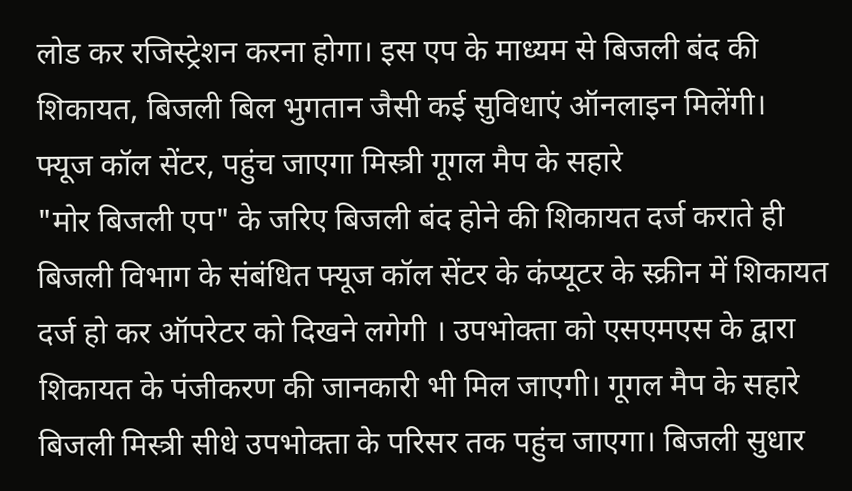लोड कर रजिस्ट्रेशन करना होगा। इस एप के माध्यम से बिजली बंद की शिकायत, बिजली बिल भुगतान जैसी कई सुविधाएं ऑनलाइन मिलेंगी।
फ्यूज कॉल सेंटर, पहुंच जाएगा मिस्त्री गूगल मैप के सहारे
"मोर बिजली एप" के जरिए बिजली बंद होने की शिकायत दर्ज कराते ही बिजली विभाग के संबंधित फ्यूज कॉल सेंटर के कंप्यूटर के स्क्रीन में शिकायत दर्ज हो कर ऑपरेटर को दिखने लगेगी । उपभोक्ता को एसएमएस के द्वारा शिकायत के पंजीकरण की जानकारी भी मिल जाएगी। गूगल मैप के सहारे बिजली मिस्त्री सीधे उपभोक्ता के परिसर तक पहुंच जाएगा। बिजली सुधार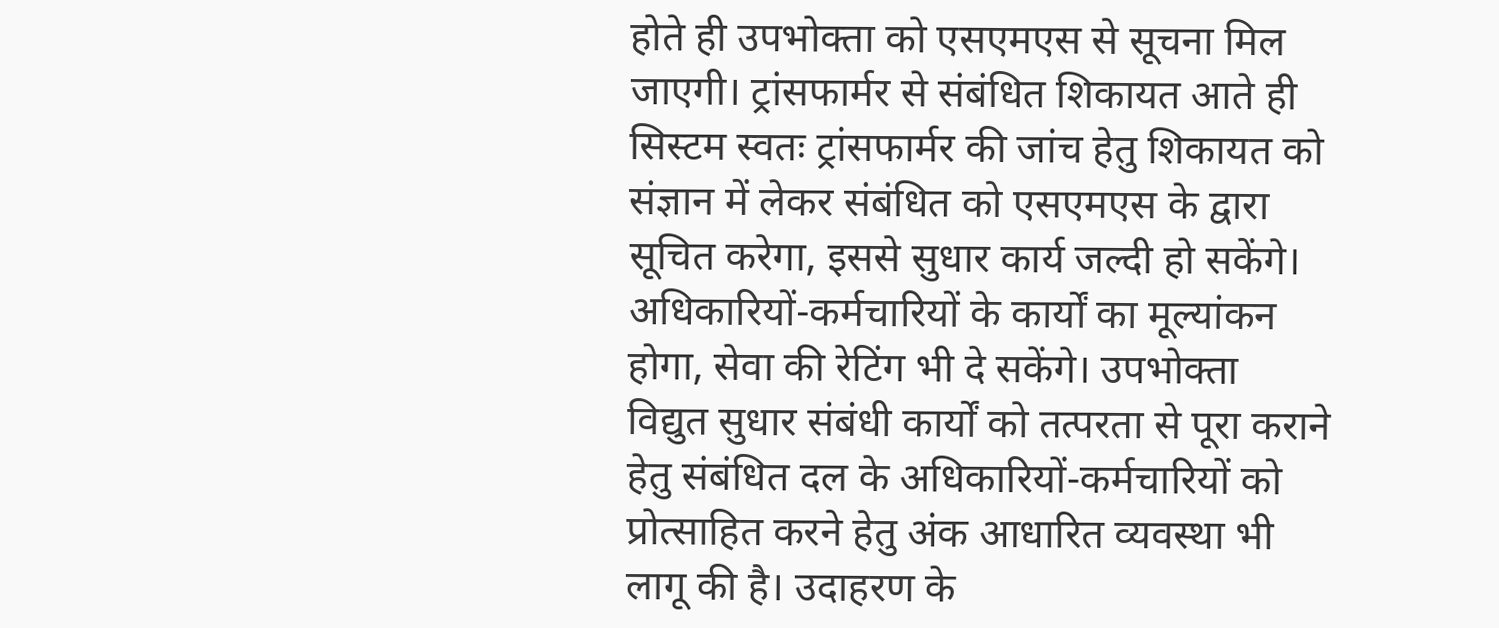होते ही उपभोक्ता को एसएमएस से सूचना मिल जाएगी। ट्रांसफार्मर से संबंधित शिकायत आते ही सिस्टम स्वतः ट्रांसफार्मर की जांच हेतु शिकायत को संज्ञान में लेकर संबंधित को एसएमएस के द्वारा सूचित करेगा, इससे सुधार कार्य जल्दी हो सकेंगे।
अधिकारियों-कर्मचारियों के कार्यों का मूल्यांकन होगा, सेवा की रेटिंग भी दे सकेंगे। उपभोक्ता
विद्युत सुधार संबंधी कार्यों को तत्परता से पूरा कराने हेतु संबंधित दल के अधिकारियों-कर्मचारियों को प्रोत्साहित करने हेतु अंक आधारित व्यवस्था भी लागू की है। उदाहरण के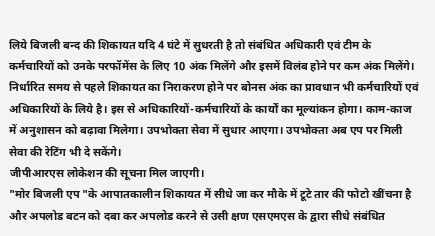लिये बिजली बन्द की शिकायत यदि 4 घंटे में सुधरती है तो संबंधित अधिकारी एवं टीम के कर्मचारियों को उनके परफॉमेंस के लिए 10 अंक मिलेंगे और इसमें विलंब होने पर कम अंक मिलेंगे। निर्धारित समय से पहले शिकायत का निराकरण होने पर बोनस अंक का प्रावधान भी कर्मचारियों एवं अधिकारियों के लिये है। इस से अधिकारियों-कर्मचारियों के कार्यों का मूल्यांकन होगा। काम-काज में अनुशासन को बढ़ावा मिलेगा। उपभोक्ता सेवा में सुधार आएगा। उपभोक्ता अब एप पर मिली सेवा की रेटिंग भी दे सकेंगे।
जीपीआरएस लोकेशन की सूचना मिल जाएगी।
"मोर बिजली एप "के आपातकालीन शिकायत में सीधे जा कर मौके में टूटे तार की फोटो खींचना है और अपलोड बटन को दबा कर अपलोड करने से उसी क्षण एसएमएस के द्वारा सीधे संबंधित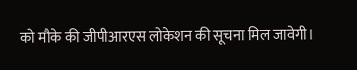को मौके की जीपीआरएस लोकेशन की सूचना मिल जावेगी।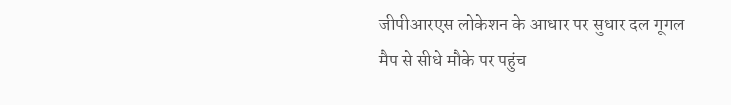जीपीआरएस लोकेशन के आधार पर सुधार दल गूगल मैप से सीधे मौके पर पहुंच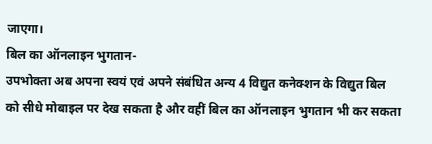जाएगा।
बिल का ऑनलाइन भुगतान-
उपभोक्ता अब अपना स्वयं एवं अपने संबंधित अन्य 4 विद्युत कनेक्शन के विद्युत बिल को सीधे मोबाइल पर देख सकता है और वहीं बिल का ऑनलाइन भुगतान भी कर सकता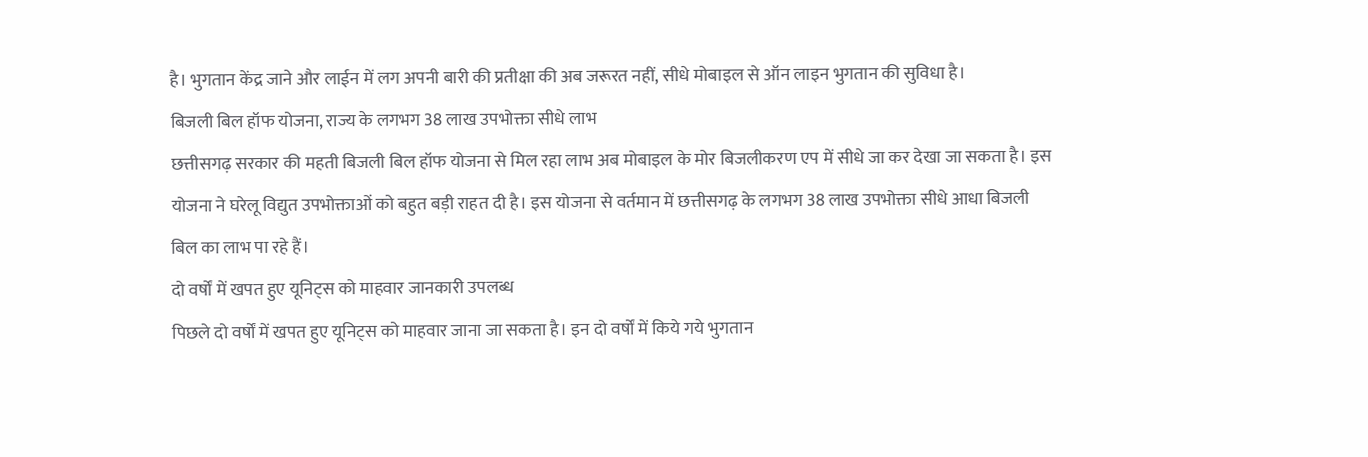है। भुगतान केंद्र जाने और लाईन में लग अपनी बारी की प्रतीक्षा की अब जरूरत नहीं, सीधे मोबाइल से ऑन लाइन भुगतान की सुविधा है।
बिजली बिल हॉफ योजना, राज्य के लगभग 38 लाख उपभोक्ता सीधे लाभ
छत्तीसगढ़ सरकार की महती बिजली बिल हॉफ योजना से मिल रहा लाभ अब मोबाइल के मोर बिजलीकरण एप में सीधे जा कर देखा जा सकता है। इस योजना ने घरेलू विद्युत उपभोक्ताओं को बहुत बड़ी राहत दी है। इस योजना से वर्तमान में छत्तीसगढ़ के लगभग 38 लाख उपभोक्ता सीधे आधा बिजली बिल का लाभ पा रहे हैं।
दो वर्षों में खपत हुए यूनिट्स को माहवार जानकारी उपलब्ध
पिछले दो वर्षों में खपत हुए यूनिट्स को माहवार जाना जा सकता है। इन दो वर्षों में किये गये भुगतान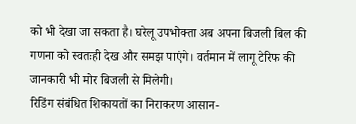को भी देखा जा सकता है। घरेलू उपभोक्ता अब अपना बिजली बिल की गणना को स्वतःही देख और समझ पाएंगे। वर्तमान में लागू टेरिफ की जानकारी भी मोर बिजली से मिलेगी।
रिडिंग संबंधित शिकायतों का निराकरण आसान-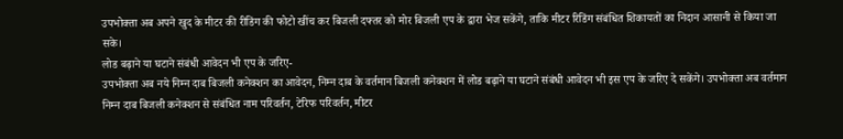उपभोक्ता अब अपने खुद के मीटर की रीडिंग की फोटो खींच कर बिजली दफ्तर को मोर बिजली एप के द्वारा भेज सकेंगे, ताकि मीटर रिडिंग संबंधित शिकायतों का निदान आसानी से किया जा सके।
लोड बढ़ाने या घटाने संबंधी आवेदन भी एप के जरिए-
उपभोक्ता अब नये निम्न दाब बिजली कनेक्शन का आवेदन, निम्न दाब के वर्तमान बिजली कनेक्शन में लोड बढ़ाने या घटाने संबंधी आवेदन भी इस एप के जरिए दे सकेंगे। उपभोक्ता अब वर्तमान निम्न दाब बिजली कनेक्शन से संबंधित नाम परिवर्तन, टेरिफ परिवर्तन, मीटर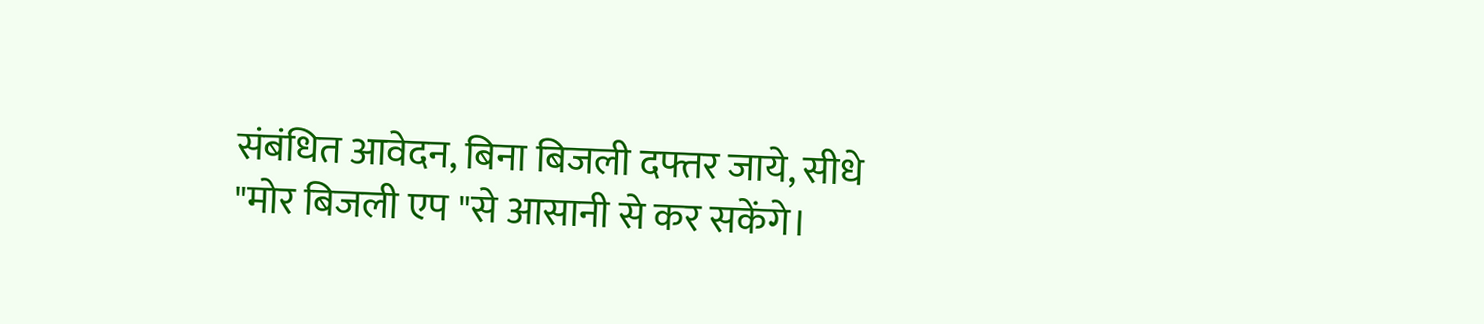संबंधित आवेदन, बिना बिजली दफ्तर जाये, सीधे "मोर बिजली एप "से आसानी से कर सकेंगे।